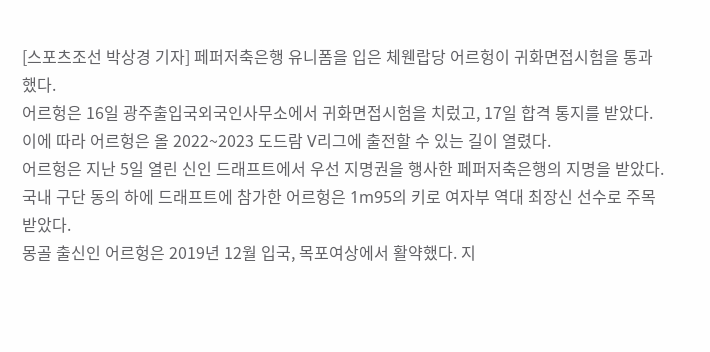[스포츠조선 박상경 기자] 페퍼저축은행 유니폼을 입은 체웬랍당 어르헝이 귀화면접시험을 통과했다.
어르헝은 16일 광주출입국외국인사무소에서 귀화면접시험을 치렀고, 17일 합격 통지를 받았다. 이에 따라 어르헝은 올 2022~2023 도드람 V리그에 출전할 수 있는 길이 열렸다.
어르헝은 지난 5일 열린 신인 드래프트에서 우선 지명권을 행사한 페퍼저축은행의 지명을 받았다. 국내 구단 동의 하에 드래프트에 참가한 어르헝은 1m95의 키로 여자부 역대 최장신 선수로 주목 받았다.
몽골 출신인 어르헝은 2019년 12월 입국, 목포여상에서 활약했다. 지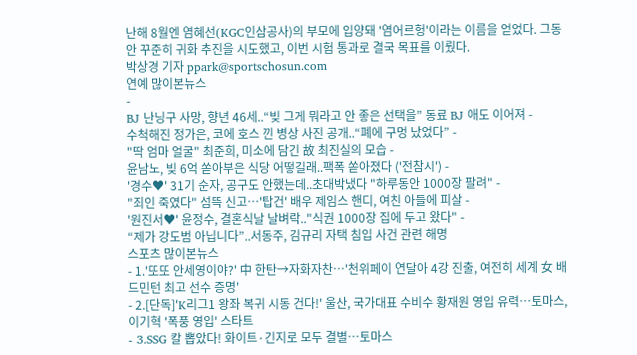난해 8월엔 염혜선(KGC인삼공사)의 부모에 입양돼 '염어르헝'이라는 이름을 얻었다. 그동안 꾸준히 귀화 추진을 시도했고, 이번 시험 통과로 결국 목표를 이뤘다.
박상경 기자 ppark@sportschosun.com
연예 많이본뉴스
-
BJ 난닝구 사망, 향년 46세..“빚 그게 뭐라고 안 좋은 선택을” 동료 BJ 애도 이어져 -
수척해진 정가은, 코에 호스 낀 병상 사진 공개..“폐에 구멍 났었다” -
"딱 엄마 얼굴" 최준희, 미소에 담긴 故 최진실의 모습 -
윤남노, 빚 6억 쏟아부은 식당 어떻길래..팩폭 쏟아졌다 ('전참시') -
'경수♥' 31기 순자, 공구도 안했는데..초대박냈다 "하루동안 1000장 팔려" -
"죄인 죽였다" 섬뜩 신고…'탑건' 배우 제임스 핸디, 여친 아들에 피살 -
'원진서♥' 윤정수, 결혼식날 날벼락.."식권 1000장 집에 두고 왔다" -
“제가 강도범 아닙니다”..서동주, 김규리 자택 침입 사건 관련 해명
스포츠 많이본뉴스
- 1.'또또 안세영이야?' 中 한탄→자화자찬…'천위페이 연달아 4강 진출, 여전히 세계 女 배드민턴 최고 선수 증명'
- 2.[단독]'K리그1 왕좌 복귀 시동 건다!' 울산, 국가대표 수비수 황재원 영입 유력…토마스, 이기혁 '폭풍 영입' 스타트
- 3.SSG 칼 뽑았다! 화이트·긴지로 모두 결별…토마스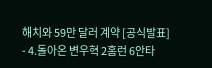해치와 59만 달러 계약 [공식발표]
- 4.돌아온 변우혁 2홈런 6안타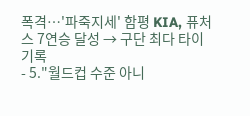폭격…'파죽지세' 함평 KIA, 퓨처스 7연승 달성 → 구단 최다 타이 기록
- 5."월드컵 수준 아니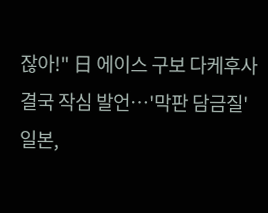잖아!" 日 에이스 구보 다케후사 결국 작심 발언…'막판 담금질' 일본,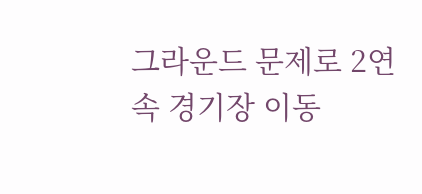그라운드 문제로 2연속 경기장 이동